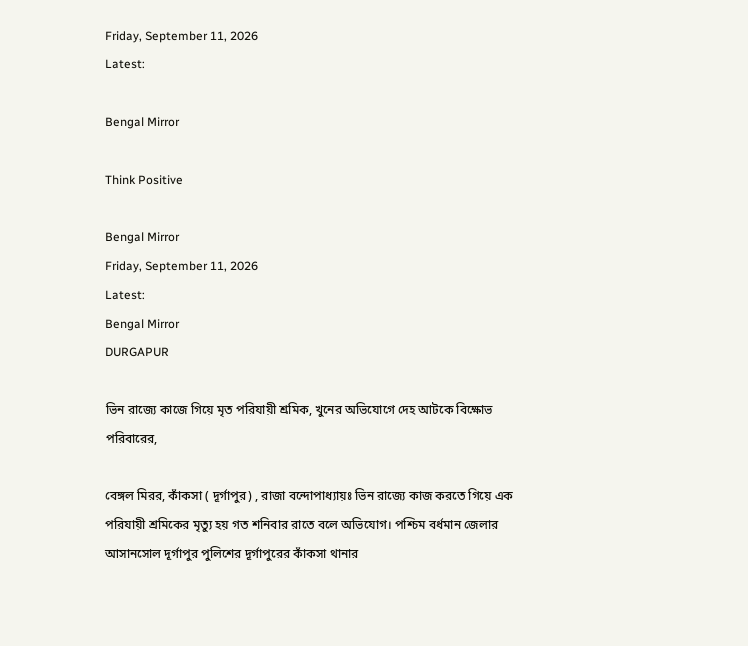Friday, September 11, 2026
Latest:

Bengal Mirror

Think Positive

Bengal Mirror
Friday, September 11, 2026
Latest:
Bengal Mirror
DURGAPUR

ভিন রাজ্যে কাজে গিয়ে মৃত পরিযায়ী শ্রমিক, খুনের অভিযোগে দেহ আটকে বিক্ষোভ পরিবারের,

বেঙ্গল মিরর, কাঁকসা ( দূর্গাপুর) , রাজা বন্দোপাধ্যায়ঃ ভিন রাজ্যে কাজ করতে গিয়ে এক পরিযায়ী শ্রমিকের মৃত্যু হয় গত শনিবার রাতে বলে অভিযোগ। পশ্চিম বর্ধমান জেলার আসানসোল দূর্গাপুর পুলিশের দূর্গাপুরের কাঁকসা থানার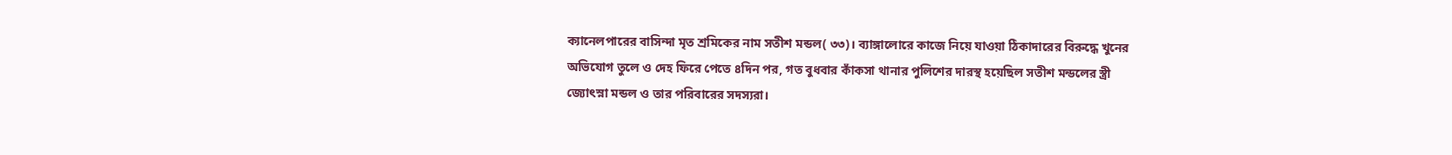ক্যানেলপারের বাসিন্দা মৃত শ্রমিকের নাম সতীশ মন্ডল( ৩৩)। ব্যাঙ্গালোরে কাজে নিয়ে যাওয়া ঠিকাদারের বিরুদ্ধে খুনের অভিযোগ তুলে ও দেহ ফিরে পেতে ৪দিন পর, গত বুধবার কাঁকসা থানার পুলিশের দারস্থ হয়েছিল সতীশ মন্ডলের স্ত্রী জ্যোৎস্না মন্ডল ও তার পরিবারের সদস্যরা।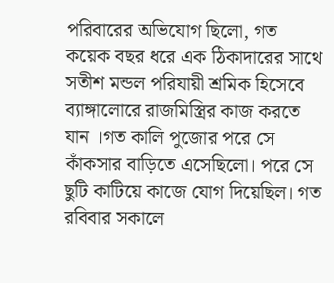পরিবারের অভিযোগ ছিলো, গত কয়েক বছর ধরে এক ঠিকাদারের সাথে সতীশ মন্ডল পরিযায়ী শ্রমিক হিসেবে ব্যাঙ্গালোরে রাজমিস্ত্রির কাজ করতে যান ।গত কালি পুজোর পরে সে কাঁকসার বাড়িতে এসেছিলো। পরে সে ছুটি কাটিয়ে কাজে যোগ দিয়েছিল। গত রবিবার সকালে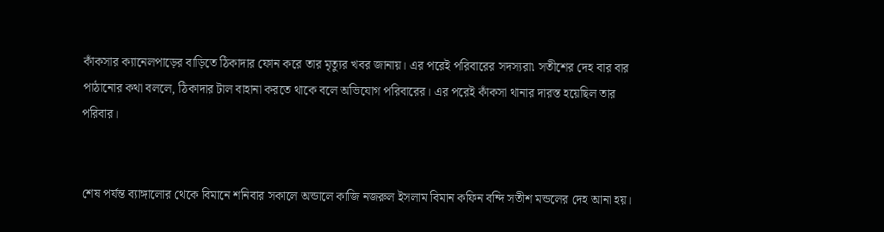কাঁকসার ক্যানেলপাড়ের বাড়িতে ঠিকাদার ফোন করে তার মৃত্যুর খবর জানায়। এর পরেই পরিবারের সদস্যরা৷ সতীশের দেহ বার বার পাঠানোর কথা বললে, ঠিকাদার টাল বাহানা করতে থাকে বলে অভিযোগ পরিবারের। এর পরেই কাঁকসা থানার দারস্ত হয়েছিল তার পরিবার।


শেষ পর্যন্ত ব্যাঙ্গালোর থেকে বিমানে শনিবার সকালে অন্ডালে কাজি নজরুল ইসলাম বিমান কফিন বন্দি সতীশ মন্ডলের দেহ আনা হয়।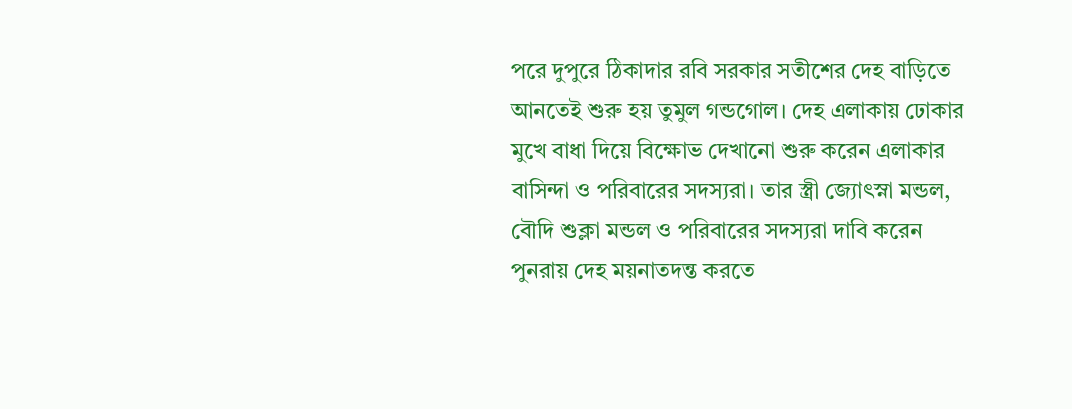পরে দুপুরে ঠিকাদার রবি সরকার সতীশের দেহ বাড়িতে আনতেই শুরু হয় তুমুল গন্ডগোল। দেহ এলাকায় ঢোকার মুখে বাধা দিয়ে বিক্ষোভ দেখানো শুরু করেন এলাকার বাসিন্দা ও পরিবারের সদস্যরা। তার স্ত্রী জ্যোৎস্না মন্ডল, বৌদি শুক্লা মন্ডল ও পরিবারের সদস্যরা দাবি করেন  পুনরায় দেহ ময়নাতদন্ত করতে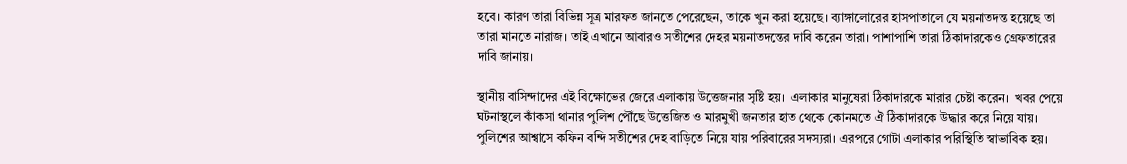হবে। কারণ তারা বিভিন্ন সূত্র মারফত জানতে পেরেছেন, তাকে খুন করা হয়েছে। ব্যাঙ্গালোরের হাসপাতালে যে ময়নাতদন্ত হয়েছে তা তারা মানতে নারাজ। তাই এখানে আবারও সতীশের দেহর ময়নাতদন্তের দাবি করেন তারা। পাশাপাশি তারা ঠিকাদারকেও গ্রেফতারের দাবি জানায়।

স্থানীয় বাসিন্দাদের এই বিক্ষোভের জেরে এলাকায় উত্তেজনার সৃষ্টি হয়।  এলাকার মানুষেরা ঠিকাদারকে মারার চেষ্টা করেন।  খবর পেয়ে ঘটনাস্থলে কাঁকসা থানার পুলিশ পৌঁছে উত্তেজিত ও মারমুখী জনতার হাত থেকে কোনমতে ঐ ঠিকাদারকে উদ্ধার করে নিয়ে যায়। পুলিশের আশ্বাসে কফিন বন্দি সতীশের দেহ বাড়িতে নিয়ে যায় পরিবারের সদস্যরা। এরপরে গোটা এলাকার পরিস্থিতি স্বাভাবিক হয়।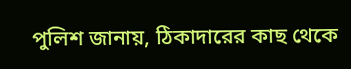পুলিশ জানায়, ঠিকাদারের কাছ থেকে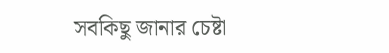সবকিছু জানার চেষ্টা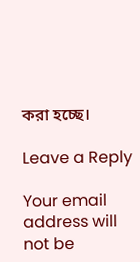করা হচ্ছে।

Leave a Reply

Your email address will not be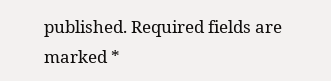published. Required fields are marked *